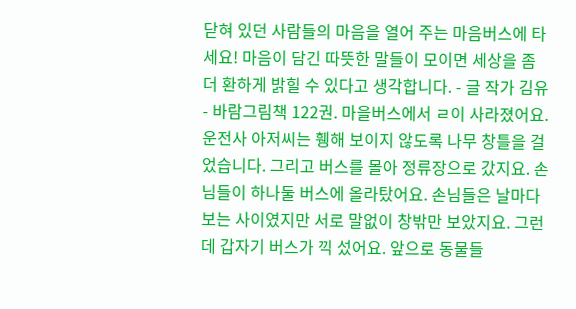닫혀 있던 사람들의 마음을 열어 주는 마음버스에 타세요! 마음이 담긴 따뜻한 말들이 모이면 세상을 좀 더 환하게 밝힐 수 있다고 생각합니다. - 글 작가 김유 - 바람그림책 122권. 마을버스에서 ㄹ이 사라졌어요. 운전사 아저씨는 휑해 보이지 않도록 나무 창틀을 걸었습니다. 그리고 버스를 몰아 정류장으로 갔지요. 손님들이 하나둘 버스에 올라탔어요. 손님들은 날마다 보는 사이였지만 서로 말없이 창밖만 보았지요. 그런데 갑자기 버스가 끽 섰어요. 앞으로 동물들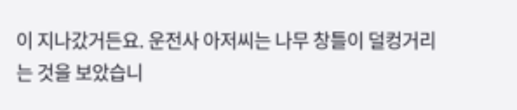이 지나갔거든요. 운전사 아저씨는 나무 창틀이 덜컹거리는 것을 보았습니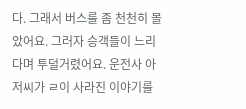다. 그래서 버스를 좀 천천히 몰았어요. 그러자 승객들이 느리다며 투덜거렸어요. 운전사 아저씨가 ㄹ이 사라진 이야기를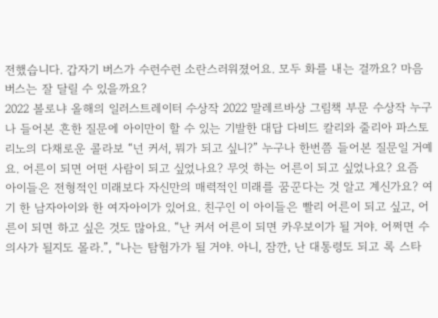전했습니다. 갑자기 버스가 수런수런 소란스러워졌어요. 모두 화를 내는 걸까요? 마음버스는 잘 달릴 수 있을까요?
2022 볼로냐 올해의 일러스트레이터 수상작 2022 말레르바상 그림책 부문 수상작 누구나 들어본 흔한 질문에 아이만이 할 수 있는 기발한 대답 다비드 칼리와 줄리아 파스토리노의 다채로운 콜라보 “넌 커서, 뭐가 되고 싶니?” 누구나 한번쯤 들어본 질문일 거예요. 어른이 되면 어떤 사람이 되고 싶었나요? 무엇 하는 어른이 되고 싶었나요? 요즘 아이들은 전형적인 미래보다 자신만의 매력적인 미래를 꿈꾼다는 것 알고 계신가요? 여기 한 남자아이와 한 여자아이가 있어요. 친구인 이 아이들은 빨리 어른이 되고 싶고, 어른이 되면 하고 싶은 것도 많아요. “난 커서 어른이 되면 카우보이가 될 거야. 어쩌면 수의사가 될지도 몰라.”, “나는 탐험가가 될 거야. 아니, 잠깐, 난 대통령도 되고 록 스타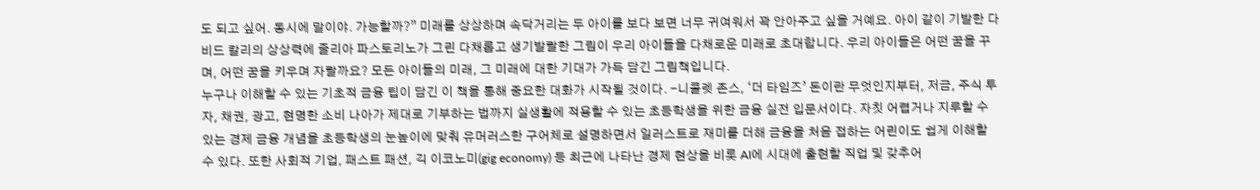도 되고 싶어. 동시에 말이야. 가능할까?” 미래를 상상하며 속닥거리는 두 아이를 보다 보면 너무 귀여워서 꽉 안아주고 싶을 거예요. 아이 같이 기발한 다비드 칼리의 상상력에 줄리아 파스토리노가 그린 다채롭고 생기발랄한 그림이 우리 아이들을 다채로운 미래로 초대합니다. 우리 아이들은 어떤 꿈을 꾸며, 어떤 꿈을 키우며 자랄까요? 모든 아이들의 미래, 그 미래에 대한 기대가 가득 담긴 그림책입니다.
누구나 이해할 수 있는 기초적 금융 팁이 담긴 이 책을 통해 중요한 대화가 시작될 것이다. -니콜렛 존스, ‘더 타임즈’ 돈이란 무엇인지부터, 저금, 주식 투자, 채권, 광고, 현명한 소비 나아가 제대로 기부하는 법까지 실생활에 적용할 수 있는 초등학생을 위한 금융 실전 입문서이다. 자칫 어렵거나 지루할 수 있는 경제 금융 개념을 초등학생의 눈높이에 맞춰 유머러스한 구어체로 설명하면서 일러스트로 재미를 더해 금융을 처음 접하는 어린이도 쉽게 이해할 수 있다. 또한 사회적 기업, 패스트 패션, 긱 이코노미(gig economy) 등 최근에 나타난 경제 현상을 비롯 AI에 시대에 출현할 직업 및 갖추어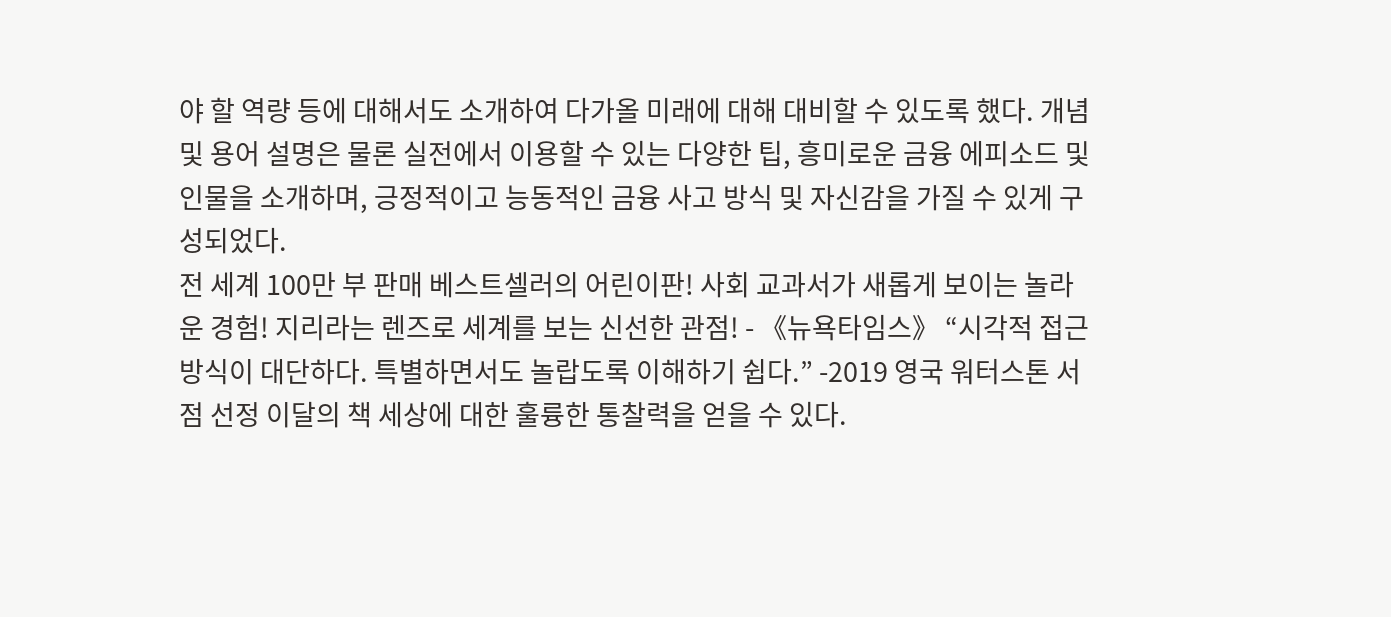야 할 역량 등에 대해서도 소개하여 다가올 미래에 대해 대비할 수 있도록 했다. 개념 및 용어 설명은 물론 실전에서 이용할 수 있는 다양한 팁, 흥미로운 금융 에피소드 및 인물을 소개하며, 긍정적이고 능동적인 금융 사고 방식 및 자신감을 가질 수 있게 구성되었다.
전 세계 100만 부 판매 베스트셀러의 어린이판! 사회 교과서가 새롭게 보이는 놀라운 경험! 지리라는 렌즈로 세계를 보는 신선한 관점! - 《뉴욕타임스》 “시각적 접근 방식이 대단하다. 특별하면서도 놀랍도록 이해하기 쉽다.” -2019 영국 워터스톤 서점 선정 이달의 책 세상에 대한 훌륭한 통찰력을 얻을 수 있다.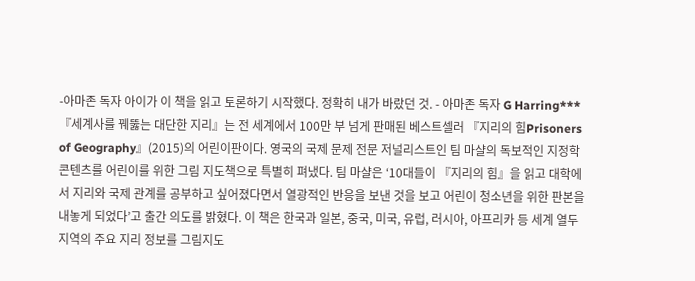-아마존 독자 아이가 이 책을 읽고 토론하기 시작했다. 정확히 내가 바랐던 것. - 아마존 독자 G Harring*** 『세계사를 꿰뚫는 대단한 지리』는 전 세계에서 100만 부 넘게 판매된 베스트셀러 『지리의 힘Prisoners of Geography』(2015)의 어린이판이다. 영국의 국제 문제 전문 저널리스트인 팀 마샬의 독보적인 지정학 콘텐츠를 어린이를 위한 그림 지도책으로 특별히 펴냈다. 팀 마샬은 ‘10대들이 『지리의 힘』을 읽고 대학에서 지리와 국제 관계를 공부하고 싶어졌다면서 열광적인 반응을 보낸 것을 보고 어린이 청소년을 위한 판본을 내놓게 되었다’고 출간 의도를 밝혔다. 이 책은 한국과 일본, 중국, 미국, 유럽, 러시아, 아프리카 등 세계 열두 지역의 주요 지리 정보를 그림지도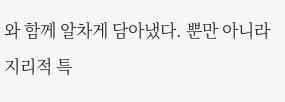와 함께 알차게 담아냈다. 뿐만 아니라 지리적 특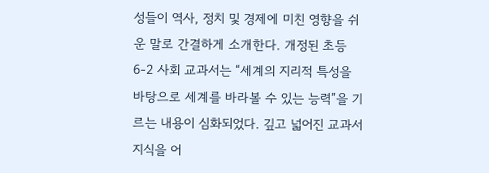성들이 역사, 정치 및 경제에 미친 영향을 쉬운 말로 간결하게 소개한다. 개정된 초등 6-2 사회 교과서는 “세계의 지리적 특성을 바탕으로 세계를 바라볼 수 있는 능력”을 기르는 내용이 심화되었다. 깊고 넓어진 교과서 지식을 어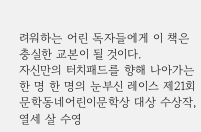려워하는 어린 독자들에게 이 책은 충실한 교본이 될 것이다.
자신만의 터치패드를 향해 나아가는 한 명 한 명의 눈부신 레이스 제21회 문학동네어린이문학상 대상 수상작, 열세 살 수영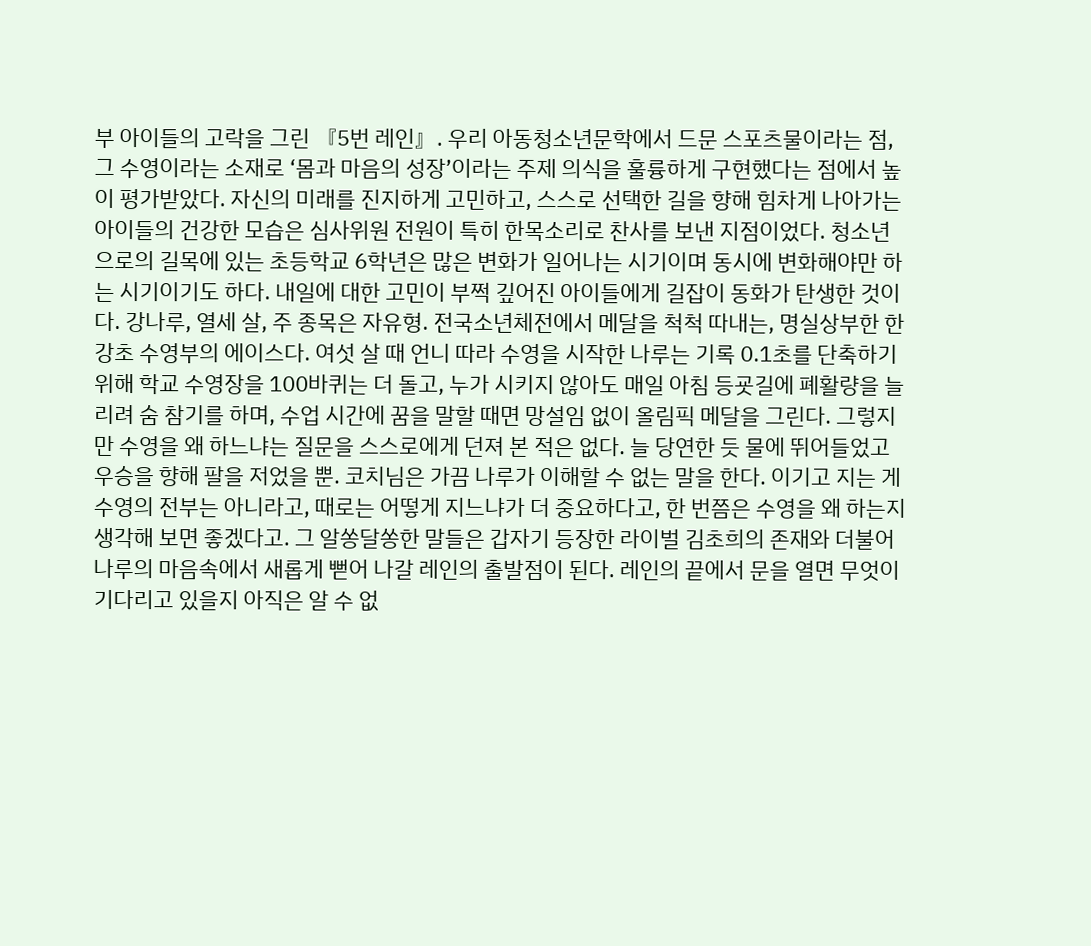부 아이들의 고락을 그린 『5번 레인』. 우리 아동청소년문학에서 드문 스포츠물이라는 점, 그 수영이라는 소재로 ‘몸과 마음의 성장’이라는 주제 의식을 훌륭하게 구현했다는 점에서 높이 평가받았다. 자신의 미래를 진지하게 고민하고, 스스로 선택한 길을 향해 힘차게 나아가는 아이들의 건강한 모습은 심사위원 전원이 특히 한목소리로 찬사를 보낸 지점이었다. 청소년으로의 길목에 있는 초등학교 6학년은 많은 변화가 일어나는 시기이며 동시에 변화해야만 하는 시기이기도 하다. 내일에 대한 고민이 부쩍 깊어진 아이들에게 길잡이 동화가 탄생한 것이다. 강나루, 열세 살, 주 종목은 자유형. 전국소년체전에서 메달을 척척 따내는, 명실상부한 한강초 수영부의 에이스다. 여섯 살 때 언니 따라 수영을 시작한 나루는 기록 0.1초를 단축하기 위해 학교 수영장을 100바퀴는 더 돌고, 누가 시키지 않아도 매일 아침 등굣길에 폐활량을 늘리려 숨 참기를 하며, 수업 시간에 꿈을 말할 때면 망설임 없이 올림픽 메달을 그린다. 그렇지만 수영을 왜 하느냐는 질문을 스스로에게 던져 본 적은 없다. 늘 당연한 듯 물에 뛰어들었고 우승을 향해 팔을 저었을 뿐. 코치님은 가끔 나루가 이해할 수 없는 말을 한다. 이기고 지는 게 수영의 전부는 아니라고, 때로는 어떻게 지느냐가 더 중요하다고, 한 번쯤은 수영을 왜 하는지 생각해 보면 좋겠다고. 그 알쏭달쏭한 말들은 갑자기 등장한 라이벌 김초희의 존재와 더불어 나루의 마음속에서 새롭게 뻗어 나갈 레인의 출발점이 된다. 레인의 끝에서 문을 열면 무엇이 기다리고 있을지 아직은 알 수 없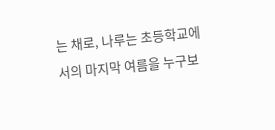는 채로, 나루는 초등학교에서의 마지막 여름을 누구보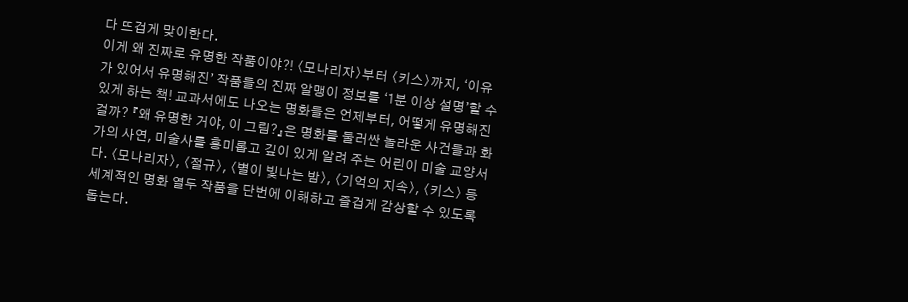다 뜨겁게 맞이한다.
이게 왜 진짜로 유명한 작품이야?! 〈모나리자〉부터 〈키스〉까지, ‘이유가 있어서 유명해진’ 작품들의 진짜 알맹이 정보를 ‘1분 이상 설명’할 수 있게 하는 책! 교과서에도 나오는 명화들은 언제부터, 어떻게 유명해진 걸까? 『왜 유명한 거야, 이 그림?』은 명화를 둘러싼 놀라운 사건들과 화가의 사연, 미술사를 흥미롭고 깊이 있게 알려 주는 어린이 미술 교양서다. 〈모나리자〉, 〈절규〉, 〈별이 빛나는 밤〉, 〈기억의 지속〉, 〈키스〉 등 세계적인 명화 열두 작품을 단번에 이해하고 즐겁게 감상할 수 있도록 돕는다.